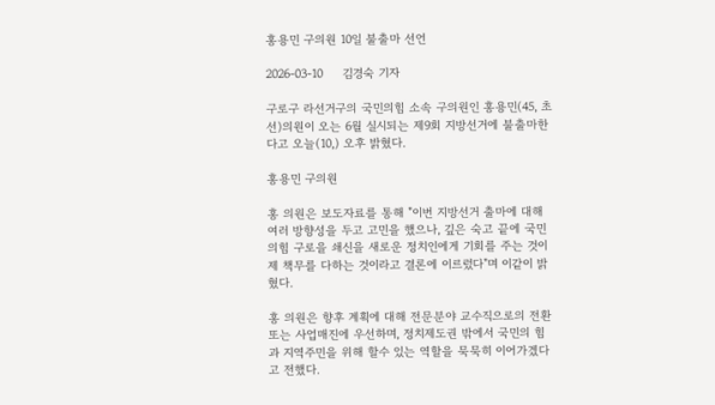홍용민 구의원 10일 불출마 선언

2026-03-10     김경숙 기자

구로구 라선거구의 국민의힘 소속 구의원인 홍용민(45, 초선)의원이 오는 6월 실시되는 제9회 지방선거에 불출마한다고 오늘(10,) 오후 밝혔다.

홍용민 구의원

홍 의원은 보도자료를 통해 "이번 지방선거 출마에 대해 여러 방향성을 두고 고민을 했으나, 깊은 숙고 끝에 국민의힘 구로을 쇄신을 새로운 정치인에게 기회를 주는 것이 제 책무를 다하는 것이라고 결론에 이르렀다"며 이같이 밝혔다.

홍 의원은 향후 계획에 대해 전문분야 교수직으로의 전환 또는 사업매진에 우선하며, 정치제도권 밖에서 국민의 힘과 지역주민을 위해 할수 있는 역할을 묵묵히 이어가겠다고 전했다.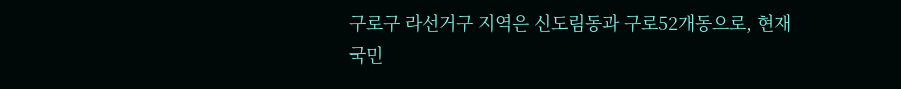구로구 라선거구 지역은 신도림동과 구로52개동으로, 현재 국민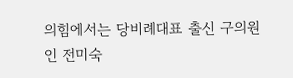의힘에서는 당비례대표 출신 구의원인 전미숙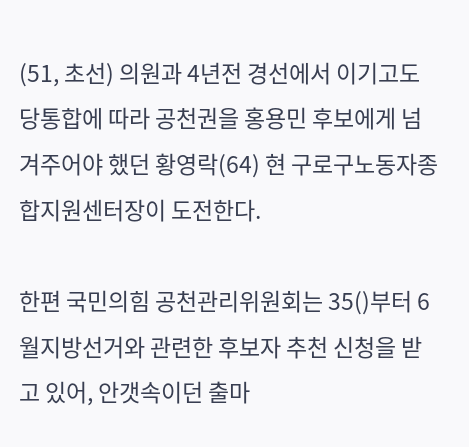(51, 초선) 의원과 4년전 경선에서 이기고도 당통합에 따라 공천권을 홍용민 후보에게 넘겨주어야 했던 황영락(64) 현 구로구노동자종합지원센터장이 도전한다.

한편 국민의힘 공천관리위원회는 35()부터 6월지방선거와 관련한 후보자 추천 신청을 받고 있어, 안갯속이던 출마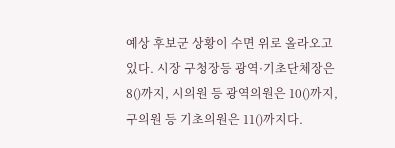예상 후보군 상황이 수면 위로 올라오고 있다. 시장 구청장등 광역·기초단체장은 8()까지, 시의원 등 광역의원은 10()까지, 구의원 등 기초의원은 11()까지다.